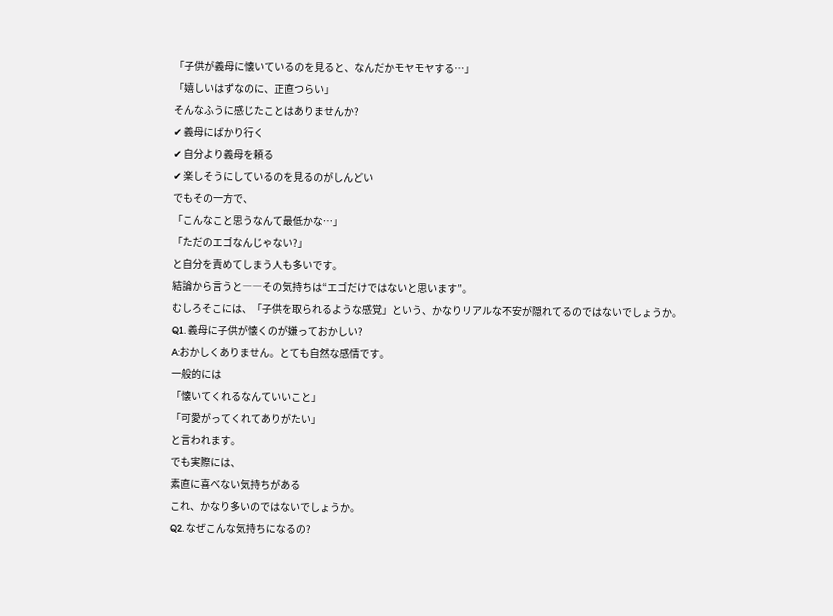「子供が義母に懐いているのを見ると、なんだかモヤモヤする…」
「嬉しいはずなのに、正直つらい」
そんなふうに感じたことはありませんか?
✔ 義母にばかり行く
✔ 自分より義母を頼る
✔ 楽しそうにしているのを見るのがしんどい
でもその一方で、
「こんなこと思うなんて最低かな…」
「ただのエゴなんじゃない?」
と自分を責めてしまう人も多いです。
結論から言うと――その気持ちは“エゴだけではないと思います”。
むしろそこには、「子供を取られるような感覚」という、かなりリアルな不安が隠れてるのではないでしょうか。
Q1. 義母に子供が懐くのが嫌っておかしい?
A:おかしくありません。とても自然な感情です。
一般的には
「懐いてくれるなんていいこと」
「可愛がってくれてありがたい」
と言われます。
でも実際には、
素直に喜べない気持ちがある
これ、かなり多いのではないでしょうか。
Q2. なぜこんな気持ちになるの?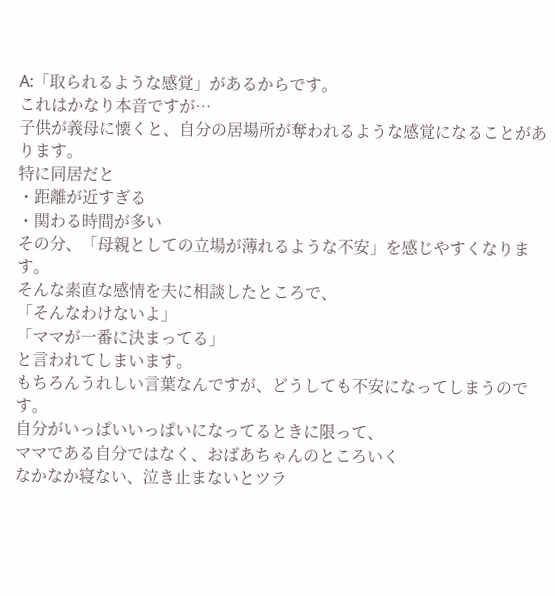A:「取られるような感覚」があるからです。
これはかなり本音ですが…
子供が義母に懐くと、自分の居場所が奪われるような感覚になることがあります。
特に同居だと
・距離が近すぎる
・関わる時間が多い
その分、「母親としての立場が薄れるような不安」を感じやすくなります。
そんな素直な感情を夫に相談したところで、
「そんなわけないよ」
「ママが一番に決まってる」
と言われてしまいます。
もちろんうれしい言葉なんですが、どうしても不安になってしまうのです。
自分がいっぱいいっぱいになってるときに限って、
ママである自分ではなく、おばあちゃんのところいく
なかなか寝ない、泣き止まないとツラ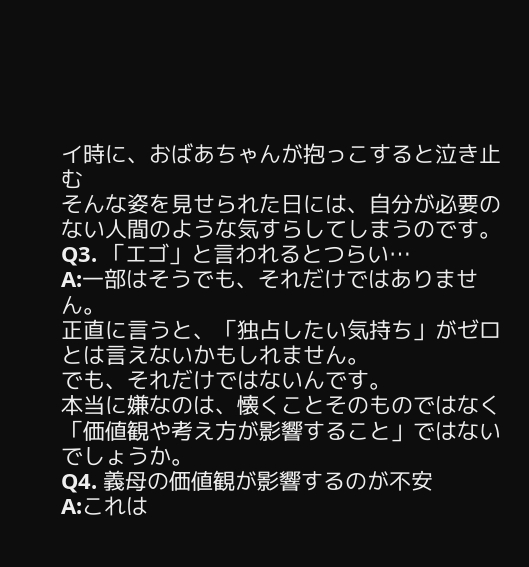イ時に、おばあちゃんが抱っこすると泣き止む
そんな姿を見せられた日には、自分が必要のない人間のような気すらしてしまうのです。
Q3. 「エゴ」と言われるとつらい…
A:一部はそうでも、それだけではありません。
正直に言うと、「独占したい気持ち」がゼロとは言えないかもしれません。
でも、それだけではないんです。
本当に嫌なのは、懐くことそのものではなく「価値観や考え方が影響すること」ではないでしょうか。
Q4. 義母の価値観が影響するのが不安
A:これは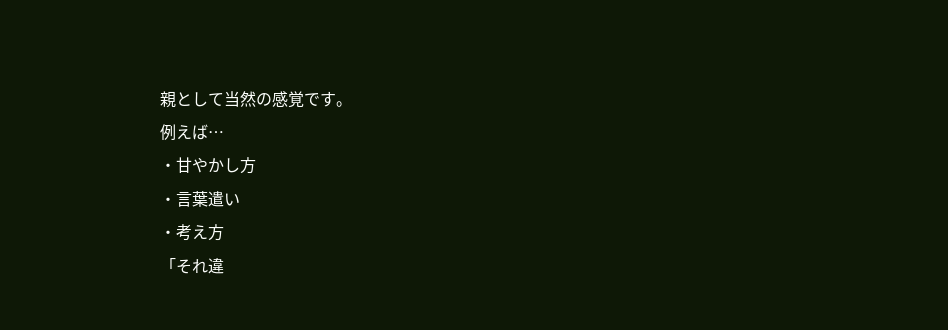親として当然の感覚です。
例えば…
・甘やかし方
・言葉遣い
・考え方
「それ違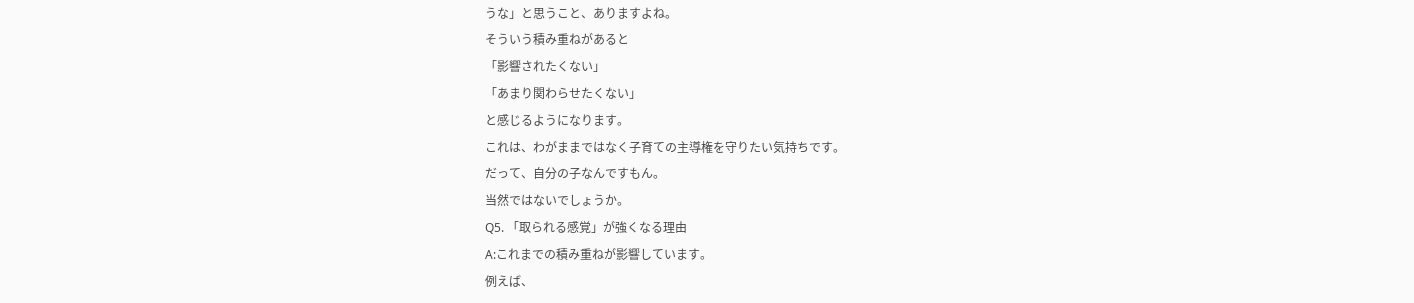うな」と思うこと、ありますよね。
そういう積み重ねがあると
「影響されたくない」
「あまり関わらせたくない」
と感じるようになります。
これは、わがままではなく子育ての主導権を守りたい気持ちです。
だって、自分の子なんですもん。
当然ではないでしょうか。
Q5. 「取られる感覚」が強くなる理由
A:これまでの積み重ねが影響しています。
例えば、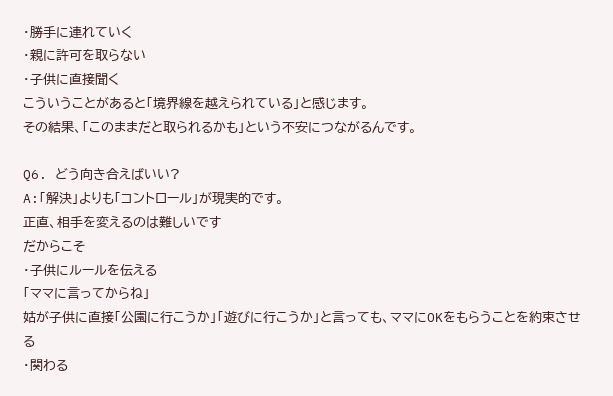・勝手に連れていく
・親に許可を取らない
・子供に直接聞く
こういうことがあると「境界線を越えられている」と感じます。
その結果、「このままだと取られるかも」という不安につながるんです。

Q6. どう向き合えばいい?
A:「解決」よりも「コントロール」が現実的です。
正直、相手を変えるのは難しいです
だからこそ
・子供にルールを伝える
「ママに言ってからね」
姑が子供に直接「公園に行こうか」「遊びに行こうか」と言っても、ママにOKをもらうことを約束させる
・関わる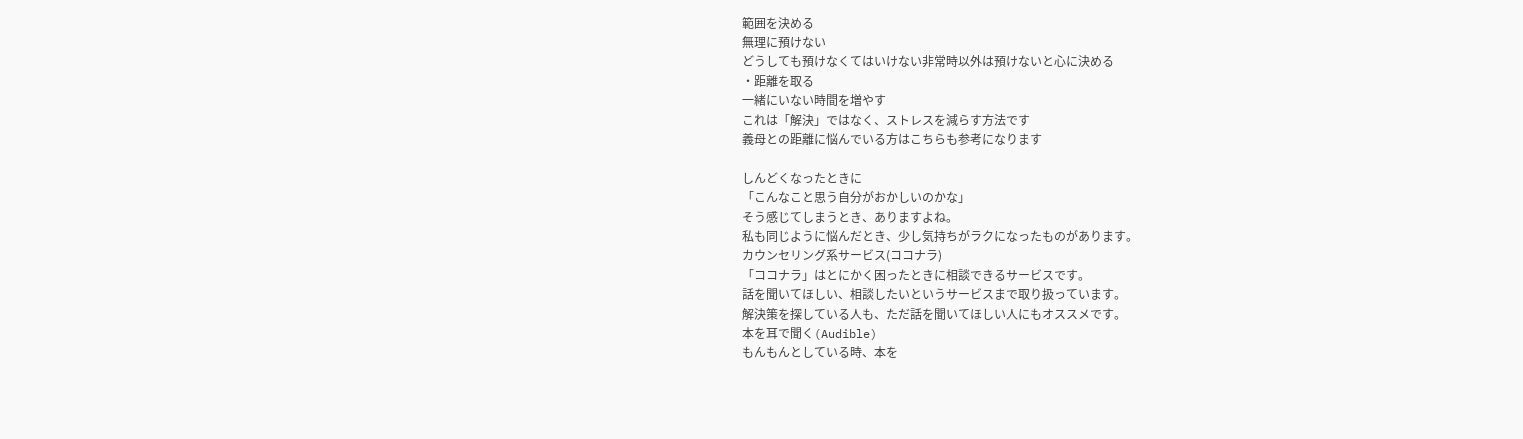範囲を決める
無理に預けない
どうしても預けなくてはいけない非常時以外は預けないと心に決める
・距離を取る
一緒にいない時間を増やす
これは「解決」ではなく、ストレスを減らす方法です
義母との距離に悩んでいる方はこちらも参考になります

しんどくなったときに
「こんなこと思う自分がおかしいのかな」
そう感じてしまうとき、ありますよね。
私も同じように悩んだとき、少し気持ちがラクになったものがあります。
カウンセリング系サービス(ココナラ)
「ココナラ」はとにかく困ったときに相談できるサービスです。
話を聞いてほしい、相談したいというサービスまで取り扱っています。
解決策を探している人も、ただ話を聞いてほしい人にもオススメです。
本を耳で聞く(Audible)
もんもんとしている時、本を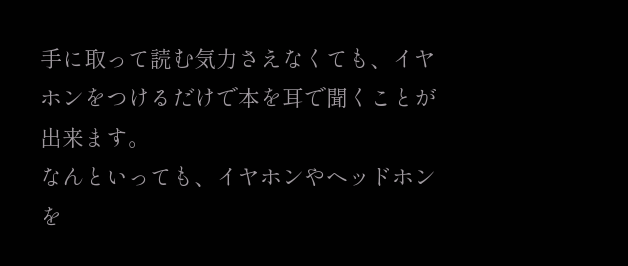手に取って読む気力さえなくても、イヤホンをつけるだけで本を耳で聞くことが出来ます。
なんといっても、イヤホンやヘッドホンを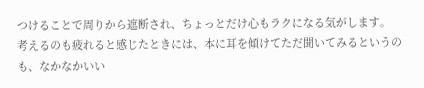つけることで周りから遮断され、ちょっとだけ心もラクになる気がします。
考えるのも疲れると感じたときには、本に耳を傾けてただ聞いてみるというのも、なかなかいい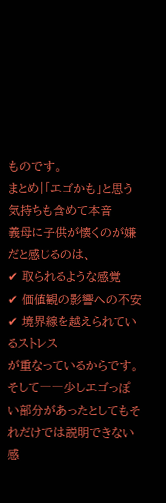ものです。
まとめ|「エゴかも」と思う気持ちも含めて本音
義母に子供が懐くのが嫌だと感じるのは、
✔ 取られるような感覚
✔ 価値観の影響への不安
✔ 境界線を越えられているストレス
が重なっているからです。
そして――少しエゴっぽい部分があったとしてもそれだけでは説明できない感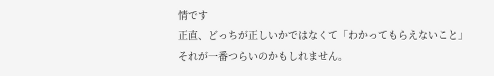情です
正直、どっちが正しいかではなくて「わかってもらえないこと」
それが一番つらいのかもしれません。